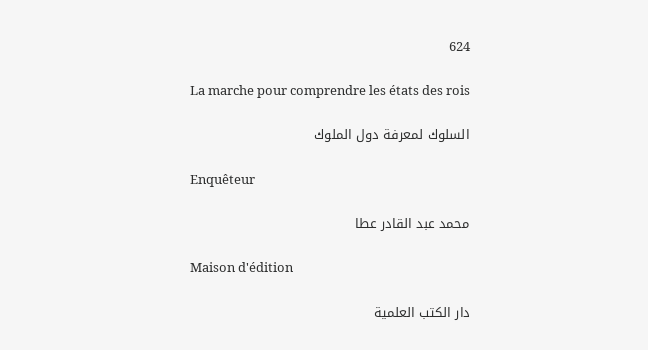624

La marche pour comprendre les états des rois

السلوك لمعرفة دول الملوك

Enquêteur

محمد عبد القادر عطا

Maison d'édition

دار الكتب العلمية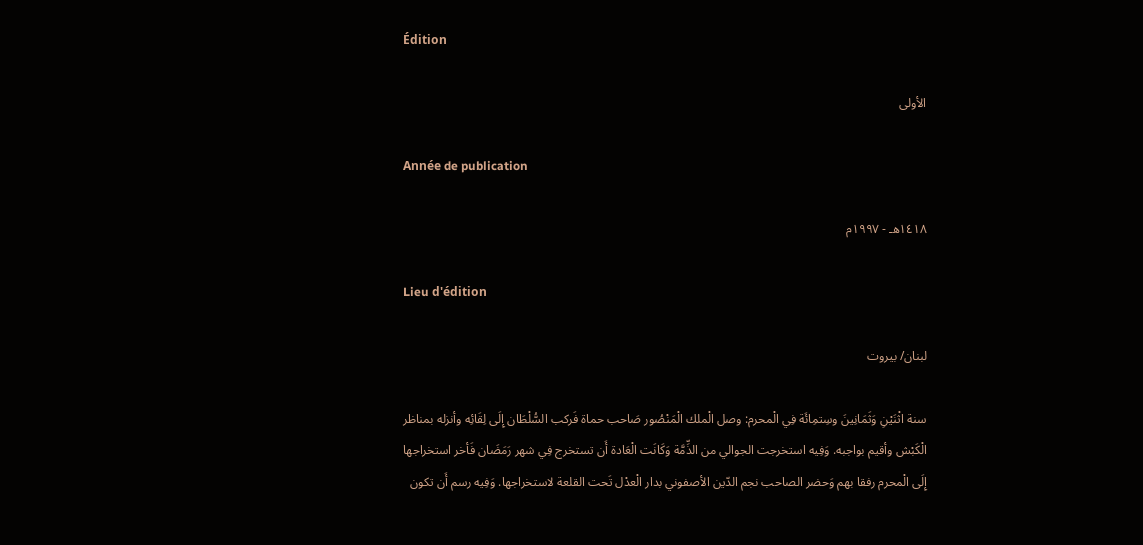Édition

الأولى

Année de publication

١٤١٨هـ - ١٩٩٧م

Lieu d'édition

لبنان/ بيروت

سنة اثْنَيْنِ وَثَمَانِينَ وسِتمِائَة فِي الْمحرم: وصل الْملك الْمَنْصُور صَاحب حماة فَركب السُّلْطَان إِلَى لِقَائِه وأنزله بمناظر الْكَبْش وأقيم بواجبه. وَفِيه استخرجت الجوالي من الذِّمَّة وَكَانَت الْعَادة أَن تستخرج فِي شهر رَمَضَان فَأخر استخراجها إِلَى الْمحرم رفقا بهم وَحضر الصاحب نجم الدّين الأصفوني بدار الْعدْل تَحت القلعة لاستخراجها. وَفِيه رسم أَن تكون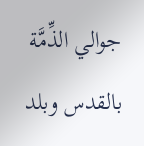جوالي الذِّمَّة بالقدس وبلد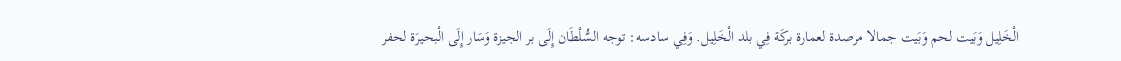الْخَلِيل وَبَيت لحم وَبَيت جمالا مرصدة لعمارة بركَة فِي بلد الْخَلِيل. وَفِي سادسه: توجه السُّلْطَان إِلَى بر الجيزة وَسَار إِلَى الْبحيرَة لحفر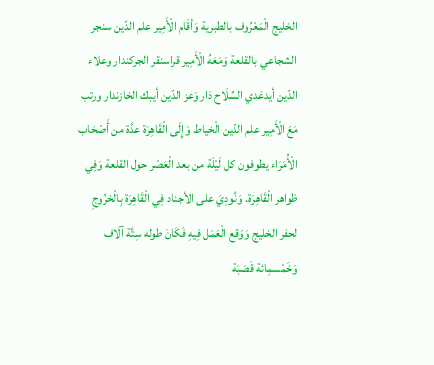الخليج الْمَعْرُوف بالطبرية وَأقَام الْأَمِير علم الدّين سنجر الشجاعي بالقلعة وَمَعَهُ الْأَمِير قراسنقر الجركندار وعلاء الدّين أيدغدي السِّلَاح دَار وَعز الدّين أيبك الخازندار ورتب مَعَ الْأَمِير علم الدّين الْخياط وَإِلَى الْقَاهِرَة عدَّة من أَصْحَاب الْأُمَرَاء يطوفون كل لَيْلَة من بعد الْعَصْر حول القلعة وَفِي ظواهر الْقَاهِرَة. وَنُودِيَ على الأجناد فِي الْقَاهِرَة بِالْخرُوجِ لحفر الخليج وَوَقع الْعَمَل فِيهِ فَكَانَ طوله سِتَّة آلَاف وَخَمْسمِائة قَصَبَة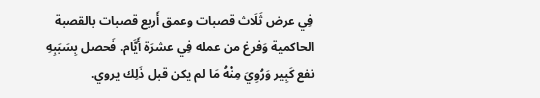فِي عرض ثَلَاث قصبات وعمق أَربع قصبات بالقصبة الحاكمية وَفرغ من عمله فِي عشرَة أَيَّام. فَحصل بِسَبَبِهِ نفع كَبِير وَرُوِيَ مِنْهُ مَا لم يكن قبل ذَلِك يروي.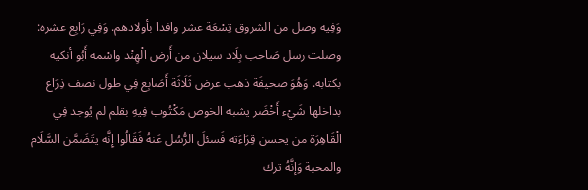وَفِيه وصل من الشروق تِسْعَة عشر وافدا بأولادهم. وَفِي رَابِع عشره: وصلت رسل صَاحب بِلَاد سيلان من أَرض الْهِنْد واسْمه أَبُو أنكيه بكتابه. وَهُوَ صحيفَة ذهب عرض ثَلَاثَة أَصَابِع فِي طول نصف ذِرَاع بداخلها شَيْء أَخْضَر يشبه الخوص مَكْتُوب فِيهِ بقلم لم يُوجد فِي الْقَاهِرَة من يحسن قِرَاءَته فَسئلَ الرُّسُل عَنهُ فَقَالُوا إِنَّه يتَضَمَّن السَّلَام والمحبة وَإنَّهُ ترك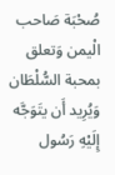صُحْبَة صَاحب الْيمن وَتعلق بمحبة السُّلْطَان وَيُرِيد أَن يتَوَجَّه إِلَيْهِ رَسُول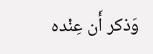وَذكر أَن عِنْده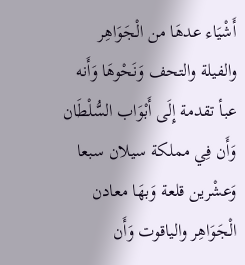أَشْيَاء عدهَا من الْجَوَاهِر والفيلة والتحف وَنَحْوهَا وَأَنه عبأ تقدمة إِلَى أَبْوَاب السُّلْطَان وَأَن فِي مملكة سيلان سبعا وَعشْرين قلعة وَبهَا معادن الْجَوَاهِر والياقوت وَأَن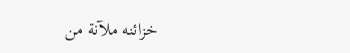خزائنه ملآنة من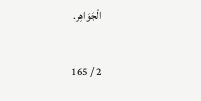الْجَوَاهِر.

2 / 165